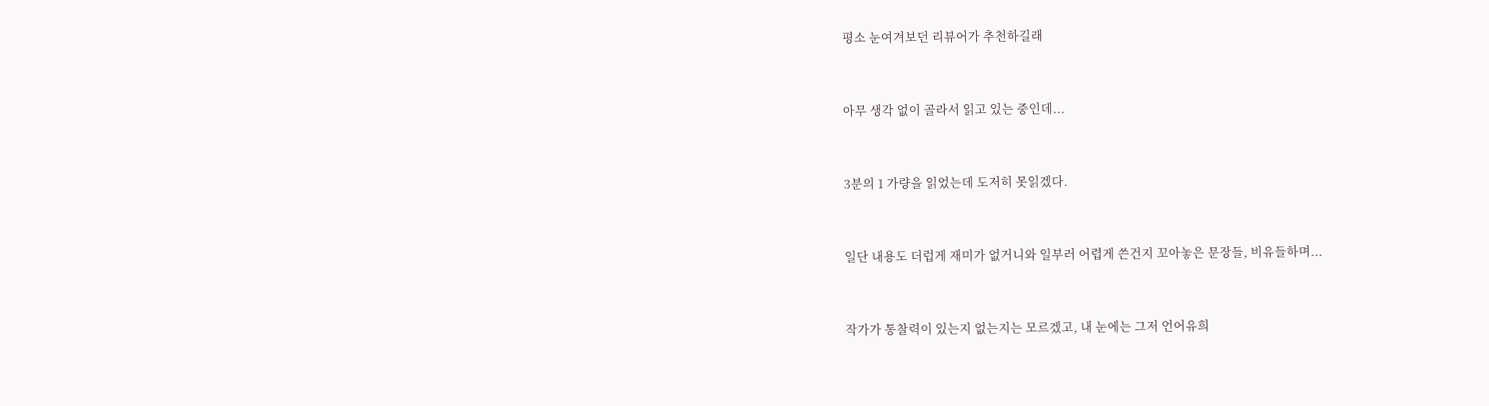평소 눈여겨보던 리뷰어가 추천하길래


아무 생각 없이 골라서 읽고 있는 중인데...


3분의 1 가량을 읽었는데 도저히 못읽겠다.


일단 내용도 더럽게 재미가 없거니와 일부러 어렵게 쓴건지 꼬아놓은 문장들, 비유들하며...


작가가 통찰력이 있는지 없는지는 모르겠고, 내 눈에는 그저 언어유희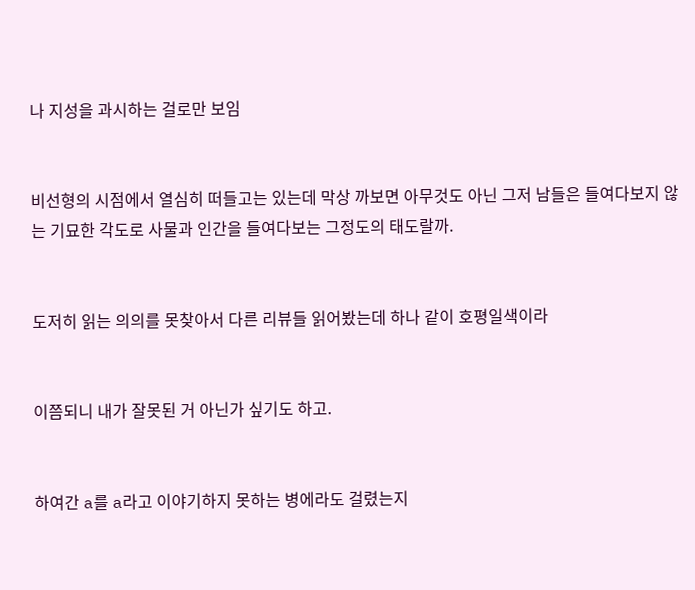나 지성을 과시하는 걸로만 보임


비선형의 시점에서 열심히 떠들고는 있는데 막상 까보면 아무것도 아닌 그저 남들은 들여다보지 않는 기묘한 각도로 사물과 인간을 들여다보는 그정도의 태도랄까.


도저히 읽는 의의를 못찾아서 다른 리뷰들 읽어봤는데 하나 같이 호평일색이라


이쯤되니 내가 잘못된 거 아닌가 싶기도 하고.


하여간 a를 a라고 이야기하지 못하는 병에라도 걸렸는지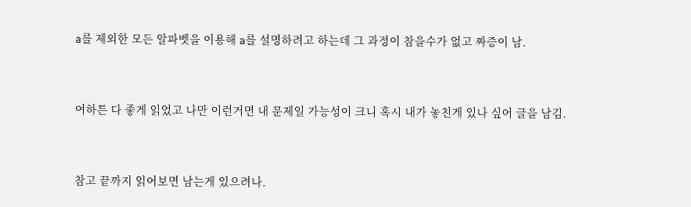a를 제외한 모든 알파벳을 이용해 a를 설명하려고 하는데 그 과정이 참을수가 없고 짜증이 남.


여하튼 다 좋게 읽었고 나만 이런거면 내 문제일 가능성이 크니 혹시 내가 놓친게 있나 싶어 글을 남김.


참고 끝까지 읽어보면 남는게 있으려나.